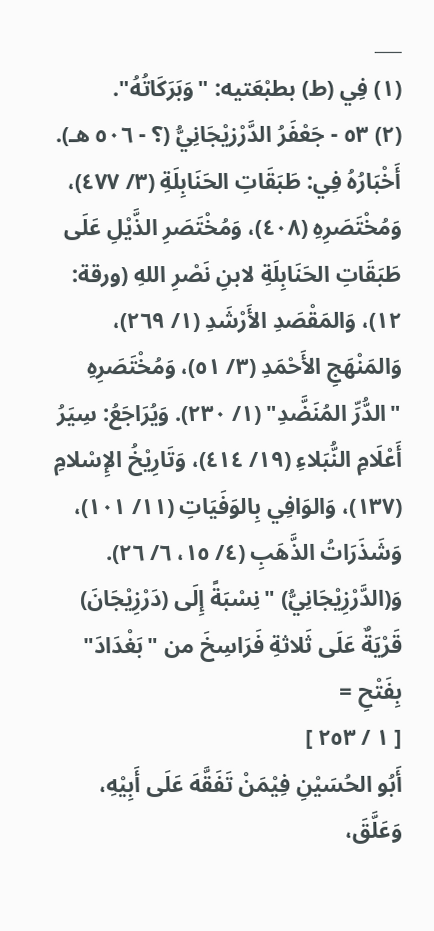___
(١) فِي (ط) بطبْعَتيه: "وَبَرَكَاتُهُ".
(٢) ٥٣ - جَعْفَرُ الدَّرْزيْجَانِيُّ (؟ - ٥٠٦ هـ). أَخْبَارُهُ فِي: طَبَقَاتِ الحَنَابِلَةِ (٣/ ٤٧٧)، وَمُخْتَصَرِهِ (٤٠٨)، وَمُخْتَصَرِ الذَّيْلِ عَلَى طَبَقَاتِ الحَنَابِلَةِ لابنِ نَصْرِ اللهِ (ورقة: ١٢)، وَالمَقْصَدِ الأَرْشَدِ (١/ ٢٦٩)، وَالمَنْهَجِ الأَحْمَدِ (٣/ ٥١)، وَمُخْتَصَرِهِ "الدُّرِّ المُنَضَّدِ" (١/ ٢٣٠). وَيُرَاجَعُ: سِيَرُ أَعْلَامِ النُّبَلاءِ (١٩/ ٤١٤)، وَتَارِيْخُ الإِسْلامِ (١٣٧)، وَالوَافِي بِالوَفَيَاتِ (١١/ ١٠١)، وَشَذَرَاتُ الذَّهَبِ (٤/ ١٥، ٦/ ٢٦). وَ(الدَّرْزِيْجَانِيُّ) "نِسْبَةً إِلَى (دَرْزِيْجَانَ) قَرْيَةٌ عَلَى ثَلاثةِ فَرَاسِخَ من "بَغْدَادَ" بِفَتْحِ =
[ ١ / ٢٥٣ ]
أَبُو الحُسَيْنِ فِيْمَنْ تَفَقَّهَ عَلَى أَبِيْهِ، وَعَلَّقَ،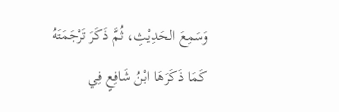وَسَمِعَ الحَدِيْثِ، ثُمَّ ذَكَرَ تَرْجَمَتَهُ كَمَا ذَكَرَهَا ابْنُ شَافِعٍ فِي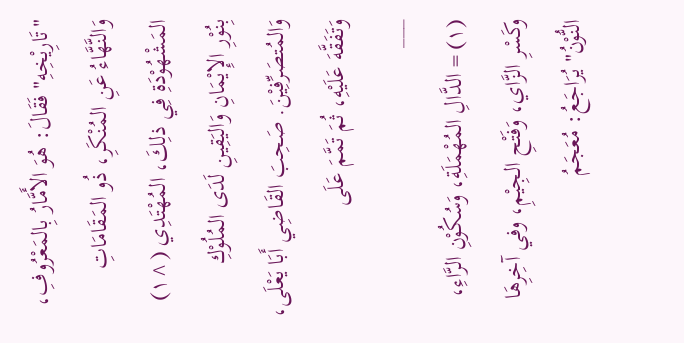"تَارِيْخِهِ" فَقَالَ: هُوَ الأَمَّارُ بِالمَعْرُوفِ، وَالنَّهَّاءُ عَنِ المُنْكَرِ، ذُو المَقَامَاتِ المَشْهُوْدَةِ فِي ذلِكَ، المُهْتَدِي (^١) بِنُوْرِ الإِيْمَانِ وَاليَقِينِ لَدَى المُلُوْكِ وَالمُتصَرِّفِيْنَ. صَحِبَ القَاضِي أَبَا يَعْلَى، وَتَفَقَّهَ عَلَيْهِ، ثُمَ تَمَّمَ عَلَى
___
(١) = الدَّالِ المُهْمَلَةِ، وَسُكُوْنِ الرَّاءِ، وكَسْرِ الزَّاي، وَفَتْحِ الجِيْمِ، وفي آخِرِهَا النُّوْنُ" يُرَاجَعُ: مُعَجَمُ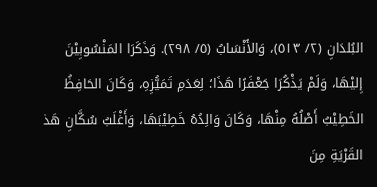البُلدَانِ (٢/ ٥١٣)، وَالأَنْسَابُ (٥/ ٢٩٨). وَذَكَرَا المَنْسُوبِيْنَ إِليْهَا، وَلَمْ يَذْكُرَا جَعْفَرًا هَذَا؛ لِعَدَمِ تَمَيُّزِهِ، وَكَانَ الحَافِظُ الخَطِيْبُ أَصْلُهُ مِنْهَا، وَكَانَ وَالِدُهُ خَطِيْبَهَا، وَأَغْلَبُ سُكَّانِ هَذ القَرْيَةِ مِنَ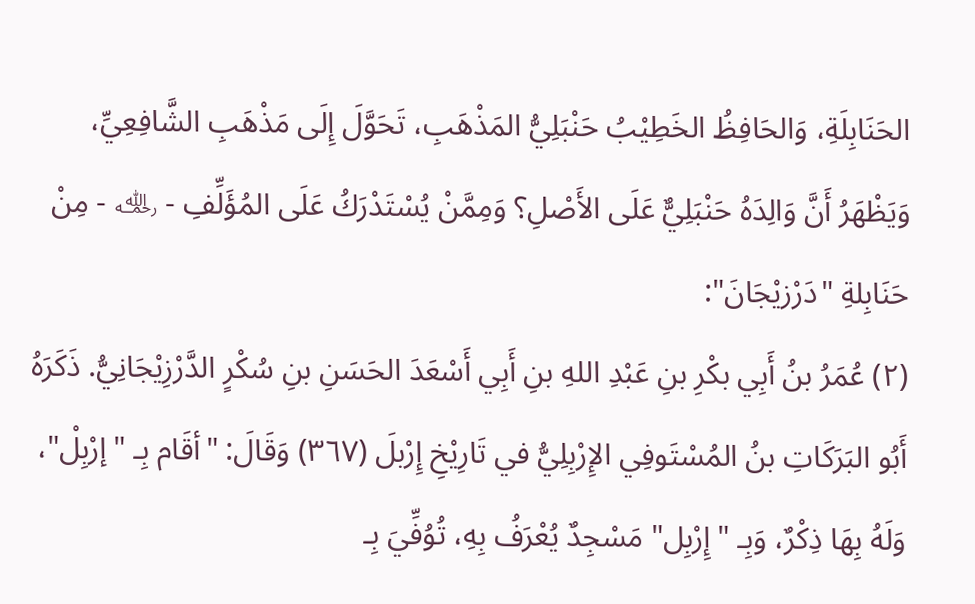الحَنَابِلَةِ، وَالحَافِظُ الخَطِيْبُ حَنْبَلِيُّ المَذْهَبِ، تَحَوَّلَ إِلَى مَذْهَبِ الشَّافِعِيِّ، وَيَظْهَرُ أَنَّ وَالِدَهُ حَنْبَلِيٌّ عَلَى الأَصْلِ؟ وَمِمَّنْ يُسْتَدْرَكُ عَلَى المُؤَلِّفِ - ﵀ - مِنْ حَنَابِلةِ "دَرْزيْجَانَ":
(٢) عُمَرُ بنُ أَبِي بكْرِ بنِ عَبْدِ اللهِ بنِ أَبِي أَسْعَدَ الحَسَنِ بنِ سُكْرٍ الدَّرْزِيْجَانِيُّ. ذَكَرَهُ أَبُو البَرَكَاتِ بنُ المُسْتَوفِي الإِرْبِلِيُّ في تَارِيْخِ إِرْبلَ (٣٦٧) وَقَالَ: "أقَام بِـ "إرْبِلْ"، وَلَهُ بِهَا ذِكْرٌ، وَبِـ "إِرْبِل" مَسْجِدٌ يُعْرَفُ بِهِ، تُوُفِّيَ بِـ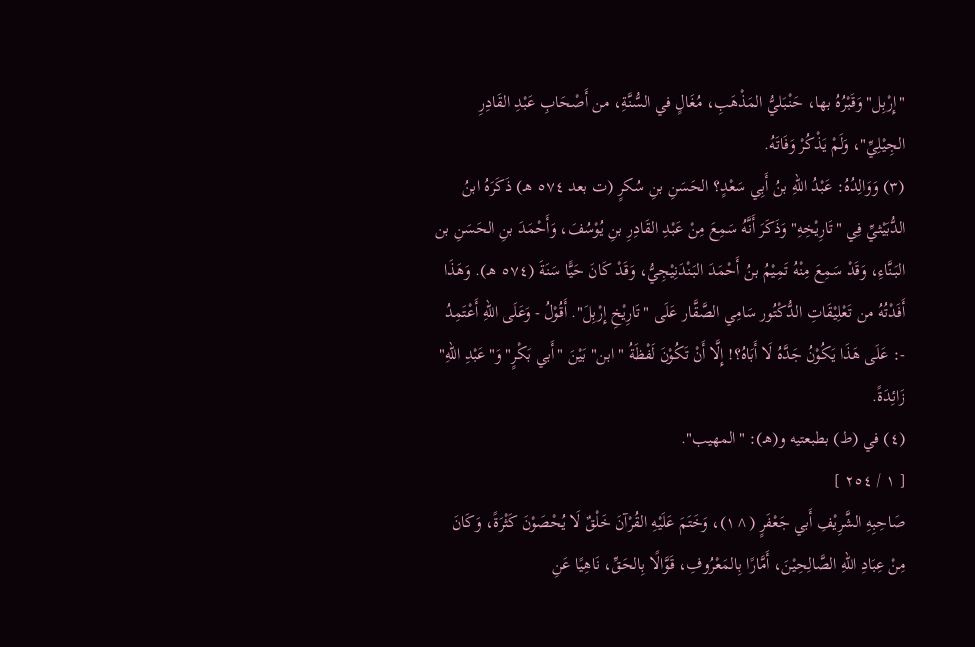"إِرْبِل" وَقَبْرُهُ بها، حَنْبَليُّ المَذْهَبِ، مُغَالٍ في السُّنَّةِ، من أَصْحَابِ عَبْدِ القَادِرِ الجِيْلِيِّ"، وَلَمْ يَذْكُرْ وَفَاتَهُ.
(٣) وَوَالِدُهُ: عَبْدُ اللهِ بنُ أَبِي سَعْدٍ؟ الحَسَنِ بنِ سُكرٍ (ت بعد ٥٧٤ هـ) ذَكَرَهُ ابنُ الدُّبَيْثيِّ فِي "تَارِيْخِهِ" وَذَكَرَ أَنَّهُ سَمِعَ مِنْ عَبْدِ القَادِرِ بنِ يُوْسُفَ، وَأَحْمَدَ بنِ الحَسَنِ بن البَنَّاءِ، وَقَدْ سَمِعَ مِنْهُ تَمِيْمُ بنُ أَحْمَدَ البَنْدَنِيْجِيُّ، وَقَدْ كَانَ حَيًّا سَنَةَ (٥٧٤ هـ). وَهَذَا أَفَدْتُهُ من تَعْلِيْقَاتِ الدُّكْتُور سَامِي الصَّقَّار عَلَى "تَارِيْخِ إِرْبِلَ". أَقُوْلُ - وَعَلَى اللهِ أَعْتَمِدُ -: عَلَى هَذَا يَكُوْنُ جَدَّهُ لَا أَبَاهُ؟! إِلَّا أَنْ تَكُوْنَ لَفْظَةُ "ابن" بَيْنَ "أَبي بَكْرٍ" وَ"عَبْدِ اللهِ" زَائِدَةً.
(٤) في (ط) بطبعتيه و(هـ): "المهيب".
[ ١ / ٢٥٤ ]
صَاحِبِهِ الشَّرِيْفِ أَبي جَعْفَرٍ (^١)، وَخَتَمَ عَلَيْهِ القُرْآنَ خَلْقٌ لَا يُحْصَوْنَ كَثْرَةً، وَكَانَ مِنْ عِبَادِ اللهِ الصَّالِحِيْنَ، أَمَّارًا بِالمَعْرُوفِ، قَوَّالًا بِالحَقِّ، نَاهِيًا عَنِ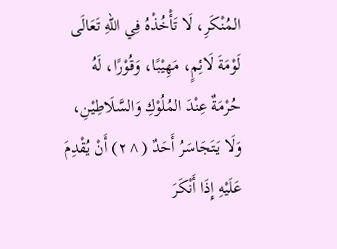المُنْكَرِ، لَا تَأْخُذْهُ فِي اللهِ تَعَالَى لَوْمَةَ لَائِمٍ، مَهِيْبًا، وَقُوْرًا، لَهُ حُرْمَةٌ عِنْدَ المُلُوْكِ وَالسَّلَاطِيْنِ، وَلَا يَتَجَاسَرُ أَحَدٌ (^٢) أَنْ يُقْدِمَ عَلَيْهِ إِذَا أَنْكَرَ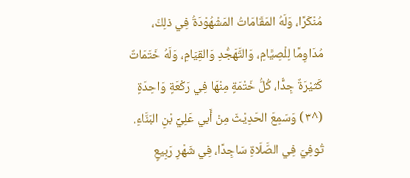مُنْكَرًا، وَلَهُ المَقَامَاتُ المَشْهُوْدَةُ فِي ذلِكَ، مُدَاوِمًا لِلْصِيَّامِ، وَالتَّهَجُّدِ وَالقِيَامِ، وَلَهُ خَتَمَاتٌ كَثيْرَةٌ جِدًّا، كُلُّ خَتْمَةٍ مِنْهَا فِي رَكْعَةٍ وَاحِدَةٍ (^٣) وَسَمِعَ الحَدِيْثَ مِنْ أَبي عَلِيِّ بْنِ البَنَّاءِ.
تُوفِيَ فِي الصَّلَاةِ سَاجِدًا، فِي شَهْرِ رَبِيعٍ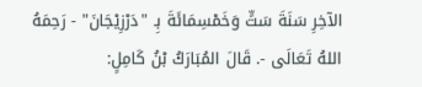الآخِرِ سَنَةَ سَتٍّ وَخَمْسِمَائَةَ بِـ "دَرْزِيْجَانَ" - رَحِمَهُ اللهُ تَعَالَى -. قَالَ المُبَارَكُ بْنُ كَامِلٍ: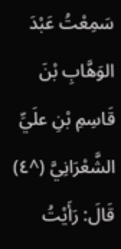سَمِعْتُ عَبْدَ الوَهَّابِ بْنَ قَاسِمِ بْنِ علَيِّ الشَّعْرَانِيَّ (^٤) قَالَ: رَأَيْتُ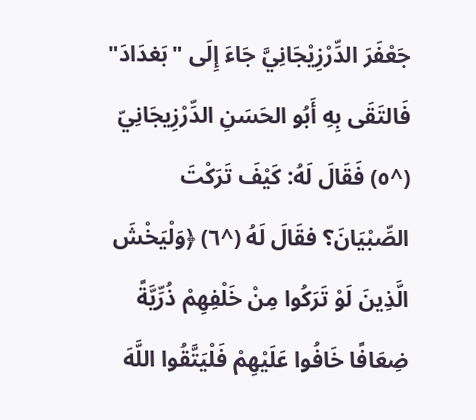جَعْفَرَ الدِّرْزِيْجَانِيَّ جَاءَ إِلَى "بَغدَادَ" فَالتَقَى بِهِ أَبُو الحَسَنِ الدِّرْزِيجَانِيّ (^٥) فَقَالَ لَهُ: كَيْفَ تَرَكْتَ الصِّبْيَانَ؟ فقَالَ لَهُ (^٦) ﴿وَلْيَخْشَ الَّذِينَ لَوْ تَرَكُوا مِنْ خَلْفِهِمْ ذُرِّيَّةً ضِعَافًا خَافُوا عَلَيْهِمْ فَلْيَتَّقُوا اللَّهَ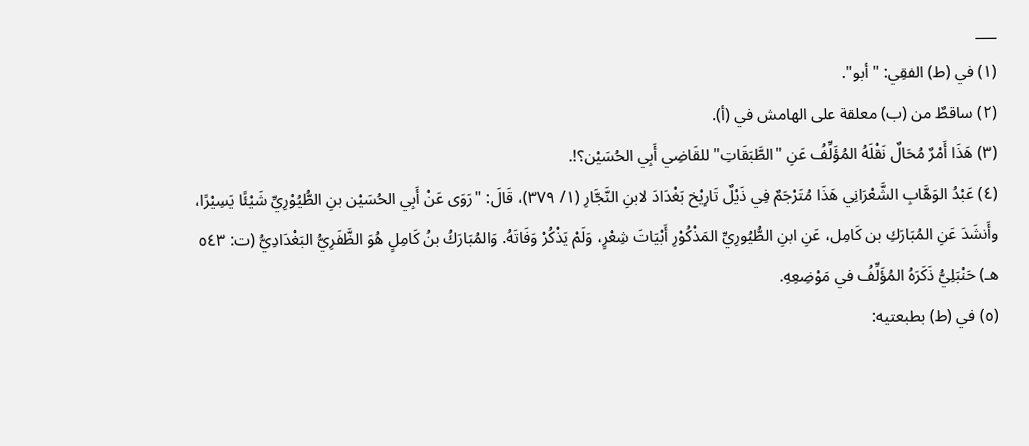___
(١) في (ط) الفقِي: "أبو".
(٢) ساقطٌ من (ب) معلقة على الهامش في (أ).
(٣) هَذَا أَمْرٌ مُحَالٌ نَقْلَهُ المُؤَلِّفُ عَنِ "الطَّبَقَاتِ" للقَاضِي أَبِي الحُسَيْن؟!.
(٤) عَبْدُ الوَهَّابِ الشَّعْرَانِي هَذَا مُتَرْجَمٌ فِي ذَيْلٌ تَارِيْخ بَغْدَادَ لابنِ النَّجَّارِ (١/ ٣٧٩)، قَالَ: "رَوَى عَنْ أَبِي الحُسَيْن بنِ الطُّيُوْرِيِّ شَيْئًا يَسِيْرًا، وأَنشَدَ عَنِ المُبَارَكِ بن كَامِل، عَنِ ابنِ الطُّيُورِيِّ المَذْكُوْرِ أَبْيَاتَ شِعْرٍ، وَلَمْ يَذْكُرْ وَفَاتَهُ. وَالمُبَارَكُ بنُ كَامِلٍ هُوَ الظَّفَرِيُّ البَغْدَادِيُّ (ت: ٥٤٣ هـ) حَنْبَلِيُّ ذَكَرَهُ المُؤَلِّفُ في مَوْضِعِهِ.
(٥) في (ط) بطبعتيه: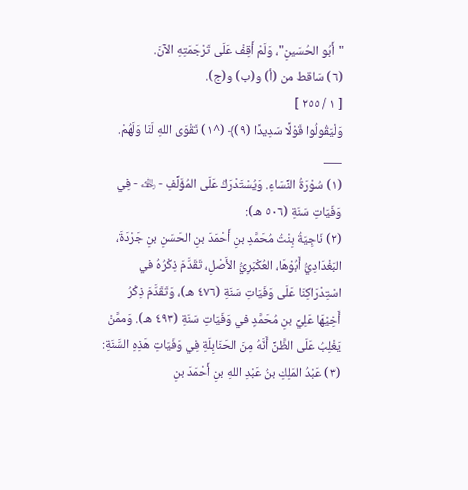"أَبُو الحُسَينِ"، وَلَمْ أَقِفْ عَلَى تَرْجَمَتِهِ الآنَ.
(٦) سَاقط من (أ) و(ب) و(ج).
[ ١ / ٢٥٥ ]
وَلْيَقُولُوا قَوْلًا سَدِيدًا (٩)﴾ (^١) تَقْوَى اللهِ لَنَا وَلَهُمْ.
___
(١) سُوْرَةُ النِّسَاءِ. وَيُسْتَدْرَكُ عَلَى المُؤَلِّفِ - ﵀ - فِي وَفَيَاتِ سَنَةِ (٥٠٦ هـ):
(٢) نَاجِيَةُ بِنْتُ مُحَمَّدِ بنِ أَحْمَدَ بنِ الحَسَنِ بنِ جَرْدَةَ، البَغْدَادِيُّ أَبُوْهَا، العُكْبَرِيُّ الأَصْلِ، تَقَدَّمَ ذِكْرُهُ في اسْتِدْرَاكِنَا عَلَى وَفَيَاتِ سَنَةِ (٤٧٦ هـ)، وَتَقَدَّمَ ذِكْرُ أَخِيْهَا عَلِيِّ بنِ مُحَمَّدٍ في وَفَيَاتِ سَنَةِ (٤٩٣ هـ). وَممَّنْ يَغْلِبُ عَلَى الظَّنِّ أَنَّهُ مِنَ الحَنَابِلَةِ فِي وَفَيَاتِ هَذِهِ السَّنَةِ:
(٣) عَبْدُ المَلِكِ بنُ عَبْدِ اللهِ بنِ أَحْمَدَ بنِ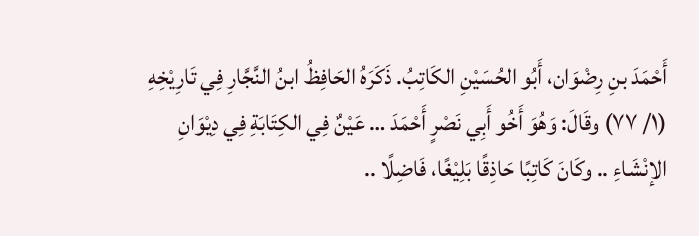أَحْمَدَ بنِ رِضْوَان، أَبُو الحُسَيْنِ الكَاتِبُ. ذَكَرَهُ الحَافِظُ ابنُ النَّجَّارِ فِي تَارِيْخِهِ (١/ ٧٧) وقَالَ: وَهُوَ أَخُو أَبِي نَصْرٍ أَحْمَدَ … عَيْنٌ فِي الكِتَابَةِ فِي دِيْوَانِ الإنْشَاءِ .. وكَانَ كَاتِبًا حَاذِقًا بَلِيْغًا، فَاضِلًا ..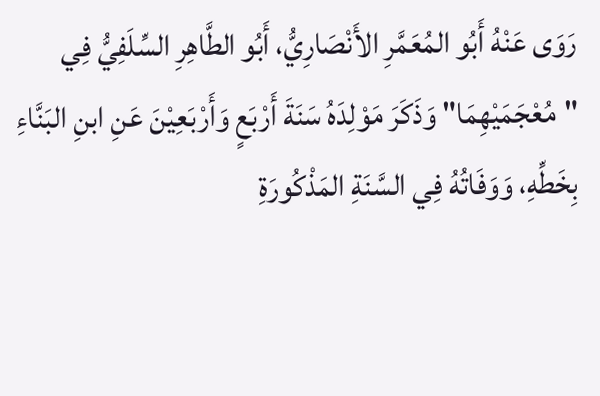رَوَى عَنْهُ أَبُو المُعَمَّرِ الأَنْصَارِيُّ، أَبُو الطَّاهِرِ السِّلَفِيُّ فِي "مُعْجَمَيْهِمَا" وَذَكَرَ مَوْلِدَهُ سَنَةَ أَرْبَعٍ وَأَرْبَعِيْنَ عَنِ ابنِ البَنَّاءِ بِخَطِّهِ، وَوَفَاتُهُ فِي السَّنَةِ المَذْكُورَةِ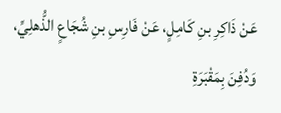عَنْ ذَاكِرِ بنِ كَامِلٍ، عَنْ فَارِسِ بنِ شُجَاعٍ الذُّهلِيِّ، وَدُفِنَ بِمَقْبَرَةِ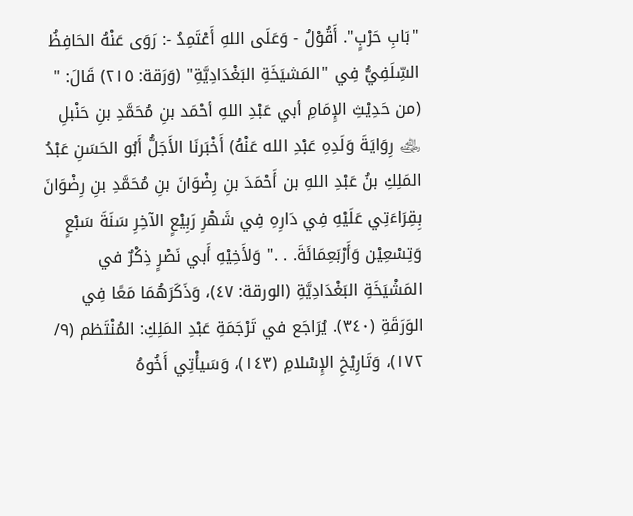"بَابِ حَرْبٍ". أَقُوْلُ - وَعَلَى اللهِ أَعْتَمِدُ -: رَوَى عَنْهُ الحَافِظُ السِّلَفِيُّ فِي "المَشيَخَةِ البَغْدَادِيَّةِ" (وَرَقة: ٢١٥) قَالَ: " (من حَدِيْثِ الإِمَامِ أبي عَبْدِ اللهِ أحْمَد بنِ مُحَمَّدِ بنِ حَنْبلِ ﵁ رِوَايَةَ وَلَدِهِ عَبْدِ الله عَنْهُ) أَخْبَرنَا الأَجَلُّ أَبُو الحَسَنِ عَبْدُ المَلِكِ بنُ عَبْدِ اللهِ بن أَحْمَدَ بنِ رِضْوَانَ بنِ مُحَمَّدِ بنِ رِضْوَانَ بِقِرَاءَتِي عَلَيْهِ فِي دَارِهِ فِي شَهْرِ رَبِيْعٍ الآخِرِ سَنَةَ سَبْعٍ وَتِسْعِيْن وَأَرْبَعِمَائَةَ. . ." وَلأَخِيْهِ أَبي نَصْرٍ ذِكْرٌ في المَشْيَخَةِ البَغْدَادِيَّةِ (الورقة: ٤٧)، وَذَكَرَهُمَا مَعًا فِي الوَرَقَةِ (٣٤٠). يُرَاجَع في تَرْجَمَةِ عَبْدِ المَلِكِ: المُنْتَظم (٩/ ١٧٢)، وَتَارِيْخِ الإِسْلامِ (١٤٣)، وَسَيأْتِي أَخُوهُ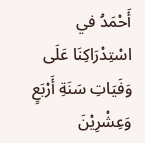أَحْمَدُ في اسْتِدْرَاكِنَا عَلَى وَفَيَاتِ سَنَةِ أَرْبَعٍ وَعِشْرِيْنَ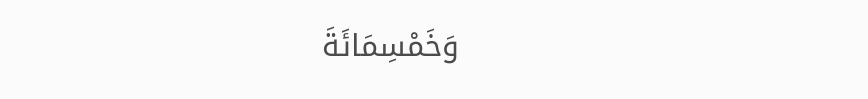وَخَمْسِمَائَةَ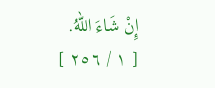إِنْ شَاءَ اللهُ.
[ ١ / ٢٥٦ ]